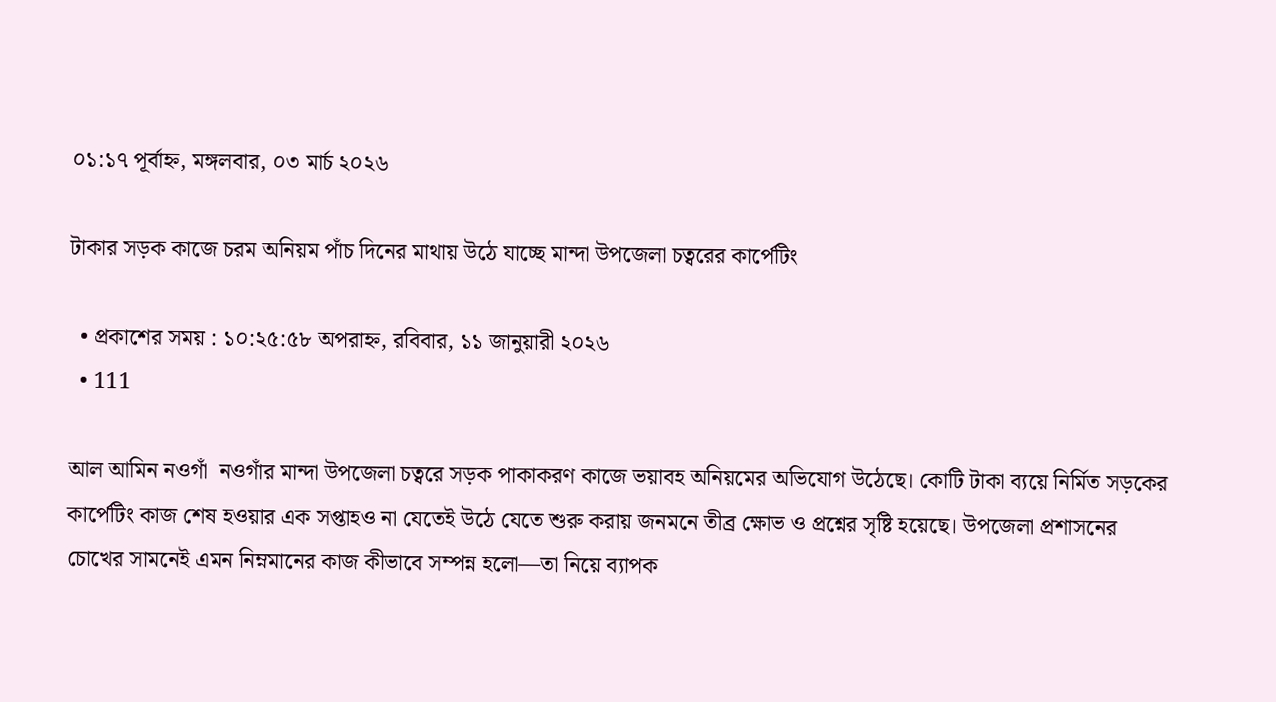০১:১৭ পূর্বাহ্ন, মঙ্গলবার, ০৩ মার্চ ২০২৬

টাকার সড়ক কাজে চরম অনিয়ম পাঁচ দিনের মাথায় উঠে যাচ্ছে মান্দা উপজেলা চত্বরের কার্পেটিং

  • প্রকাশের সময় : ১০:২৫:৫৮ অপরাহ্ন, রবিবার, ১১ জানুয়ারী ২০২৬
  • 111

আল আমিন নওগাঁ  নওগাঁর মান্দা উপজেলা চত্বরে সড়ক পাকাকরণ কাজে ভয়াবহ অনিয়মের অভিযোগ উঠেছে। কোটি টাকা ব্যয়ে নির্মিত সড়কের কার্পেটিং কাজ শেষ হওয়ার এক সপ্তাহও না যেতেই উঠে যেতে শুরু করায় জনমনে তীব্র ক্ষোভ ও প্রশ্নের সৃষ্টি হয়েছে। উপজেলা প্রশাসনের চোখের সামনেই এমন নিম্নমানের কাজ কীভাবে সম্পন্ন হলো—তা নিয়ে ব্যাপক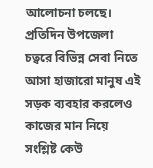আলোচনা চলছে।
প্রতিদিন উপজেলা চত্বরে বিভিন্ন সেবা নিতে আসা হাজারো মানুষ এই সড়ক ব্যবহার করলেও কাজের মান নিয়ে সংশ্লিষ্ট কেউ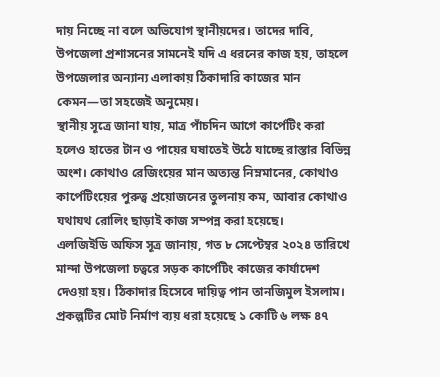দায় নিচ্ছে না বলে অভিযোগ স্থানীয়দের। তাদের দাবি, উপজেলা প্রশাসনের সামনেই যদি এ ধরনের কাজ হয়, তাহলে উপজেলার অন্যান্য এলাকায় ঠিকাদারি কাজের মান কেমন—তা সহজেই অনুমেয়।
স্থানীয় সূত্রে জানা যায়, মাত্র পাঁচদিন আগে কার্পেটিং করা হলেও হাতের টান ও পায়ের ঘষাতেই উঠে যাচ্ছে রাস্তার বিভিন্ন অংশ। কোথাও রেজিংয়ের মান অত্যন্ত নিম্নমানের, কোথাও কার্পেটিংয়ের পুরুত্ব প্রয়োজনের তুলনায় কম, আবার কোথাও যথাযথ রোলিং ছাড়াই কাজ সম্পন্ন করা হয়েছে।
এলজিইডি অফিস সূত্র জানায়, গত ৮ সেপ্টেম্বর ২০২৪ তারিখে মান্দা উপজেলা চত্বরে সড়ক কার্পেটিং কাজের কার্যাদেশ দেওয়া হয়। ঠিকাদার হিসেবে দায়িত্ব পান তানজিমুল ইসলাম। প্রকল্পটির মোট নির্মাণ ব্যয় ধরা হয়েছে ১ কোটি ৬ লক্ষ ৪৭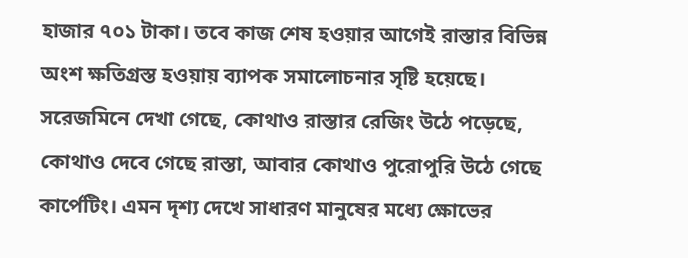হাজার ৭০১ টাকা। তবে কাজ শেষ হওয়ার আগেই রাস্তার বিভিন্ন অংশ ক্ষতিগ্রস্ত হওয়ায় ব্যাপক সমালোচনার সৃষ্টি হয়েছে।
সরেজমিনে দেখা গেছে, কোথাও রাস্তার রেজিং উঠে পড়েছে, কোথাও দেবে গেছে রাস্তা, আবার কোথাও পুরোপুরি উঠে গেছে কার্পেটিং। এমন দৃশ্য দেখে সাধারণ মানুষের মধ্যে ক্ষোভের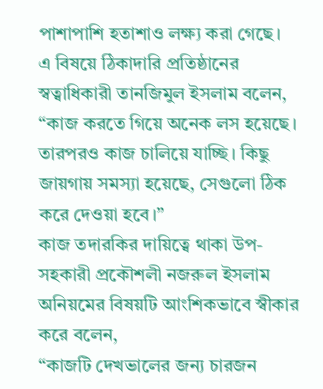পাশাপাশি হতাশাও লক্ষ্য করা গেছে।
এ বিষয়ে ঠিকাদারি প্রতিষ্ঠানের স্বত্বাধিকারী তানজিমুল ইসলাম বলেন,
“কাজ করতে গিয়ে অনেক লস হয়েছে। তারপরও কাজ চালিয়ে যাচ্ছি। কিছু জায়গায় সমস্যা হয়েছে, সেগুলো ঠিক করে দেওয়া হবে।”
কাজ তদারকির দায়িত্বে থাকা উপ-সহকারী প্রকৌশলী নজরুল ইসলাম অনিয়মের বিষয়টি আংশিকভাবে স্বীকার করে বলেন,
“কাজটি দেখভালের জন্য চারজন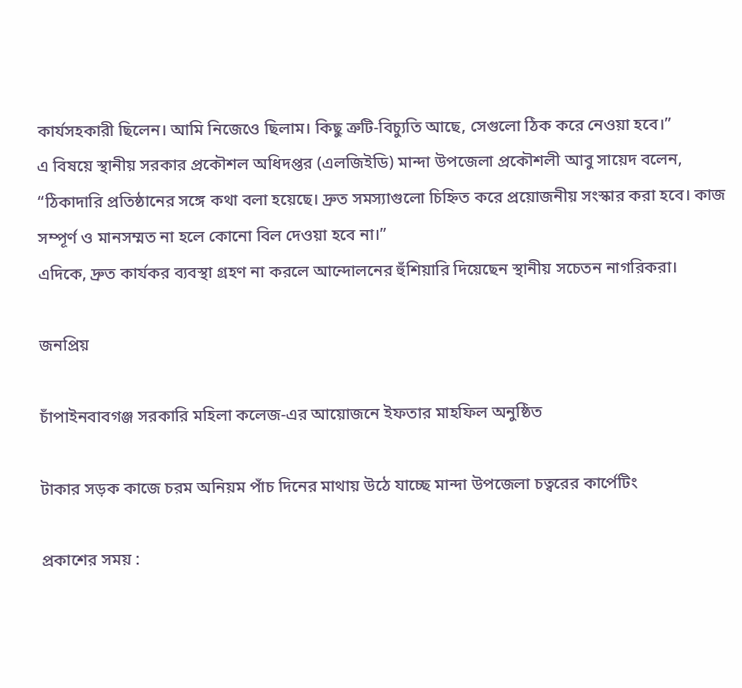কার্যসহকারী ছিলেন। আমি নিজেওে ছিলাম। কিছু ত্রুটি-বিচ্যুতি আছে, সেগুলো ঠিক করে নেওয়া হবে।”
এ বিষয়ে স্থানীয় সরকার প্রকৌশল অধিদপ্তর (এলজিইডি) মান্দা উপজেলা প্রকৌশলী আবু সায়েদ বলেন,
“ঠিকাদারি প্রতিষ্ঠানের সঙ্গে কথা বলা হয়েছে। দ্রুত সমস্যাগুলো চিহ্নিত করে প্রয়োজনীয় সংস্কার করা হবে। কাজ সম্পূর্ণ ও মানসম্মত না হলে কোনো বিল দেওয়া হবে না।”
এদিকে, দ্রুত কার্যকর ব্যবস্থা গ্রহণ না করলে আন্দোলনের হুঁশিয়ারি দিয়েছেন স্থানীয় সচেতন নাগরিকরা।

জনপ্রিয়

চাঁপাইনবাবগঞ্জ সরকারি মহিলা কলেজ-এর আয়োজনে ইফতার মাহফিল অনুষ্ঠিত

টাকার সড়ক কাজে চরম অনিয়ম পাঁচ দিনের মাথায় উঠে যাচ্ছে মান্দা উপজেলা চত্বরের কার্পেটিং

প্রকাশের সময় :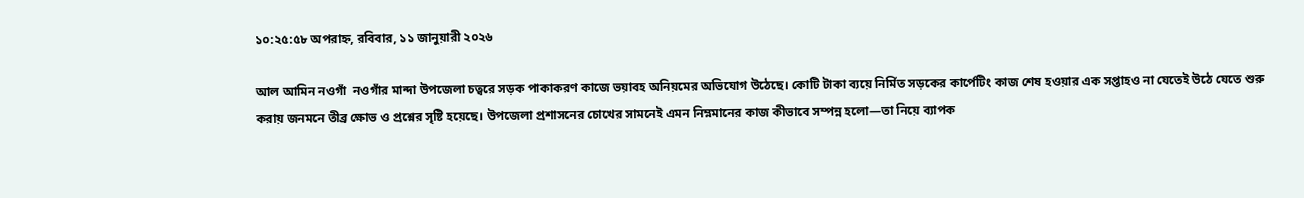১০:২৫:৫৮ অপরাহ্ন, রবিবার, ১১ জানুয়ারী ২০২৬

আল আমিন নওগাঁ  নওগাঁর মান্দা উপজেলা চত্বরে সড়ক পাকাকরণ কাজে ভয়াবহ অনিয়মের অভিযোগ উঠেছে। কোটি টাকা ব্যয়ে নির্মিত সড়কের কার্পেটিং কাজ শেষ হওয়ার এক সপ্তাহও না যেতেই উঠে যেতে শুরু করায় জনমনে তীব্র ক্ষোভ ও প্রশ্নের সৃষ্টি হয়েছে। উপজেলা প্রশাসনের চোখের সামনেই এমন নিম্নমানের কাজ কীভাবে সম্পন্ন হলো—তা নিয়ে ব্যাপক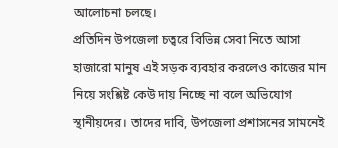আলোচনা চলছে।
প্রতিদিন উপজেলা চত্বরে বিভিন্ন সেবা নিতে আসা হাজারো মানুষ এই সড়ক ব্যবহার করলেও কাজের মান নিয়ে সংশ্লিষ্ট কেউ দায় নিচ্ছে না বলে অভিযোগ স্থানীয়দের। তাদের দাবি, উপজেলা প্রশাসনের সামনেই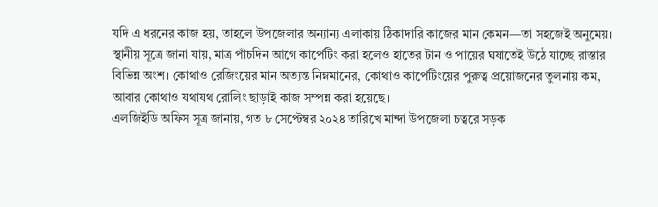যদি এ ধরনের কাজ হয়, তাহলে উপজেলার অন্যান্য এলাকায় ঠিকাদারি কাজের মান কেমন—তা সহজেই অনুমেয়।
স্থানীয় সূত্রে জানা যায়, মাত্র পাঁচদিন আগে কার্পেটিং করা হলেও হাতের টান ও পায়ের ঘষাতেই উঠে যাচ্ছে রাস্তার বিভিন্ন অংশ। কোথাও রেজিংয়ের মান অত্যন্ত নিম্নমানের, কোথাও কার্পেটিংয়ের পুরুত্ব প্রয়োজনের তুলনায় কম, আবার কোথাও যথাযথ রোলিং ছাড়াই কাজ সম্পন্ন করা হয়েছে।
এলজিইডি অফিস সূত্র জানায়, গত ৮ সেপ্টেম্বর ২০২৪ তারিখে মান্দা উপজেলা চত্বরে সড়ক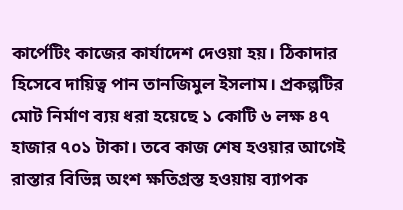কার্পেটিং কাজের কার্যাদেশ দেওয়া হয়। ঠিকাদার হিসেবে দায়িত্ব পান তানজিমুল ইসলাম। প্রকল্পটির মোট নির্মাণ ব্যয় ধরা হয়েছে ১ কোটি ৬ লক্ষ ৪৭ হাজার ৭০১ টাকা। তবে কাজ শেষ হওয়ার আগেই রাস্তার বিভিন্ন অংশ ক্ষতিগ্রস্ত হওয়ায় ব্যাপক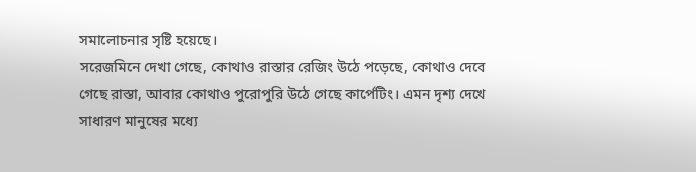সমালোচনার সৃষ্টি হয়েছে।
সরেজমিনে দেখা গেছে, কোথাও রাস্তার রেজিং উঠে পড়েছে, কোথাও দেবে গেছে রাস্তা, আবার কোথাও পুরোপুরি উঠে গেছে কার্পেটিং। এমন দৃশ্য দেখে সাধারণ মানুষের মধ্যে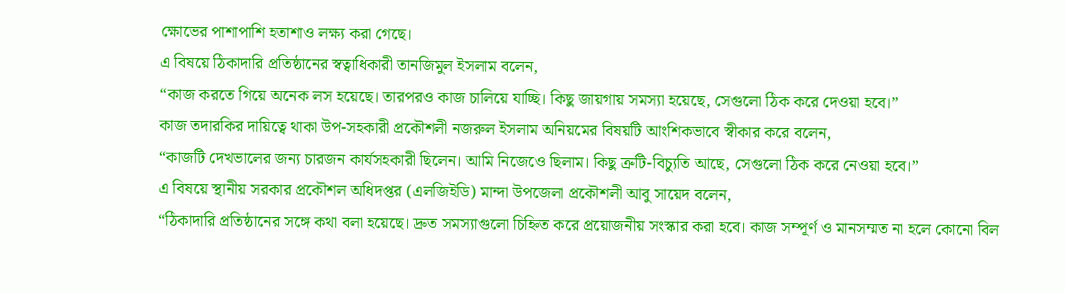ক্ষোভের পাশাপাশি হতাশাও লক্ষ্য করা গেছে।
এ বিষয়ে ঠিকাদারি প্রতিষ্ঠানের স্বত্বাধিকারী তানজিমুল ইসলাম বলেন,
“কাজ করতে গিয়ে অনেক লস হয়েছে। তারপরও কাজ চালিয়ে যাচ্ছি। কিছু জায়গায় সমস্যা হয়েছে, সেগুলো ঠিক করে দেওয়া হবে।”
কাজ তদারকির দায়িত্বে থাকা উপ-সহকারী প্রকৌশলী নজরুল ইসলাম অনিয়মের বিষয়টি আংশিকভাবে স্বীকার করে বলেন,
“কাজটি দেখভালের জন্য চারজন কার্যসহকারী ছিলেন। আমি নিজেওে ছিলাম। কিছু ত্রুটি-বিচ্যুতি আছে, সেগুলো ঠিক করে নেওয়া হবে।”
এ বিষয়ে স্থানীয় সরকার প্রকৌশল অধিদপ্তর (এলজিইডি) মান্দা উপজেলা প্রকৌশলী আবু সায়েদ বলেন,
“ঠিকাদারি প্রতিষ্ঠানের সঙ্গে কথা বলা হয়েছে। দ্রুত সমস্যাগুলো চিহ্নিত করে প্রয়োজনীয় সংস্কার করা হবে। কাজ সম্পূর্ণ ও মানসম্মত না হলে কোনো বিল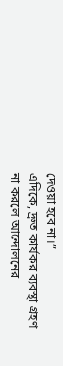দেওয়া হবে না।”
এদিকে, দ্রুত কার্যকর ব্যবস্থা গ্রহণ না করলে আন্দোলনের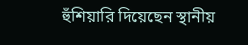হুঁশিয়ারি দিয়েছেন স্থানীয়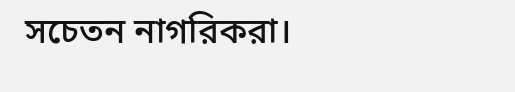সচেতন নাগরিকরা।